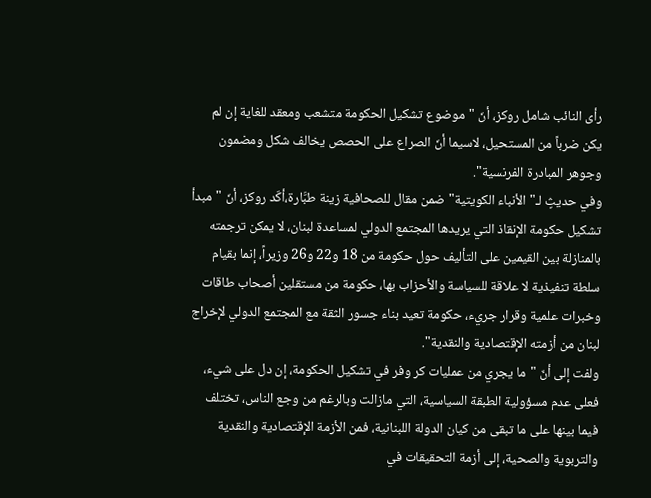رأى النائب شامل روكز، أنّ "موضوع تشكيل الحكومة متشعب ومعقد للغاية إن لم يكن ضرباً من المستحيل، لاسيما أنّ الصراع على الحصص يخالف شكل ومضمون وجوهر المبادرة الفرنسية".
وفي حديثٍ لـ"الأنباء الكويتية" ضمن مقال للصحافية زينة طبَّارة،أكّد روكز، أنّ "مبدأ تشكيل حكومة الإنقاذ التي يريدها المجتمع الدولي لمساعدة لبنان، لا يمكن ترجمته بالمنازلة بين القيمين على التأليف حول حكومة من 18 و22 و26 وزيراً، إنما بقيام سلطة تنفيذية لا علاقة للسياسة والأحزاب بها، حكومة من مستقلين أصحاب طاقات وخبرات علمية وقرار جريء، حكومة تعيد بناء جسور الثقة مع المجتمع الدولي لإخراج لبنان من أزمته الإقتصادية والنقدية".
ولفت إلى أنّ "ما يجري من عمليات كر وفر في تشكيل الحكومة، إن دل على شيء، فعلى عدم مسؤولية الطبقة السياسية، التي مازالت وبالرغم من وجع الناس، تختلف فيما بينها على ما تبقى من كيان الدولة اللبنانية، فمن الأزمة الإقتصادية والنقدية والتربوية والصحية، إلى أزمة التحقيقات في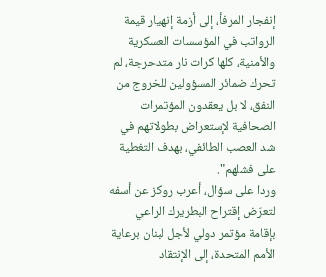إنفجار المرفأ، إلى أزمة إنهيار قيمة الرواتب في المؤسسات العسكرية والأمنية، كلها كرات نار متدحرجة، لم تحرك ضمائر المسؤولين للخروج من النفق، لا بل يعقدون المؤتمرات الصحافية لإستعراض بطولاتهم في شد العصب الطائفي، بهدف التغطية على فشلهم".
وردا على سؤال، أعرب روكز عن أسفه لتعرّض إقتراح البطريرك الراعي بإقامة مؤتمر دولي لأجل لبنان برعاية الأمم المتحدة، إلى الإنتقاد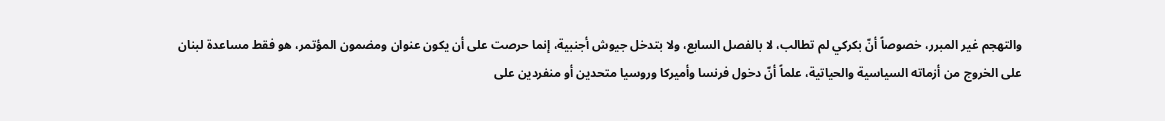والتهجم غير المبرر، خصوصاً أنّ بكركي لم تطالب، لا بالفصل السابع، ولا بتدخل جيوش أجنبية، إنما حرصت على أن يكون عنوان ومضمون المؤتمر، هو فقط مساعدة لبنان على الخروج من أزماته السياسية والحياتية، علماً أنّ دخول فرنسا وأميركا وروسيا متحدين أو منفردين على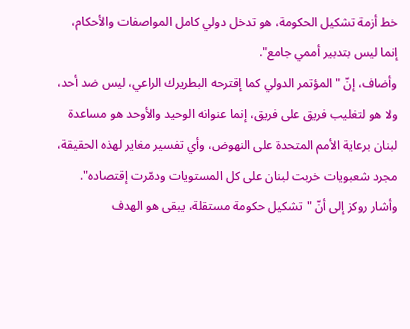خط أزمة تشكيل الحكومة، هو تدخل دولي كامل المواصفات والأحكام، إنما ليس بتدبير أممي جامع".
وأضاف، إنّ "المؤتمر الدولي كما إقترحه البطريرك الراعي، ليس ضد أحد، ولا هو لتغليب فريق على فريق، إنما عنوانه الوحيد والأوحد هو مساعدة لبنان برعاية الأمم المتحدة على النهوض، وأي تفسير مغاير لهذه الحقيقة، مجرد شعبويات خربت لبنان على كل المستويات ودمّرت إقتصاده".
وأشار روكز إلى أنّ "تشكيل حكومة مستقلة، يبقى هو الهدف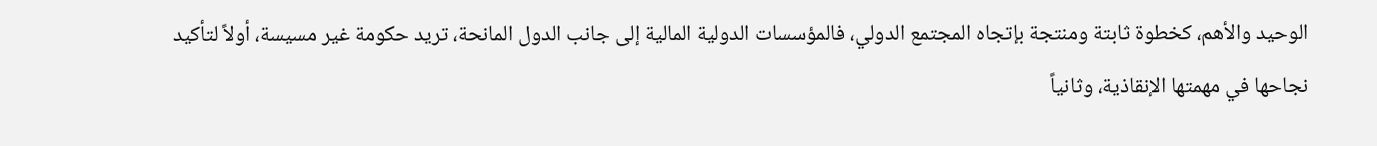الوحيد والأهم، كخطوة ثابتة ومنتجة بإتجاه المجتمع الدولي، فالمؤسسات الدولية المالية إلى جانب الدول المانحة، تريد حكومة غير مسيسة، أولاً لتأكيد نجاحها في مهمتها الإنقاذية، وثانياً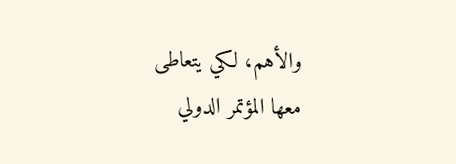والأهم، لكي يتعاطى معها المؤتمر الدولي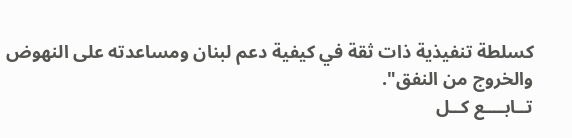كسلطة تنفيذية ذات ثقة في كيفية دعم لبنان ومساعدته على النهوض والخروج من النفق".
تــابــــع كــل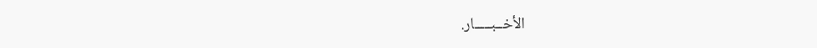الأخــبـــــار.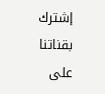إشترك بقناتنا على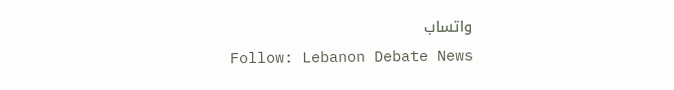واتساب
Follow: Lebanon Debate News